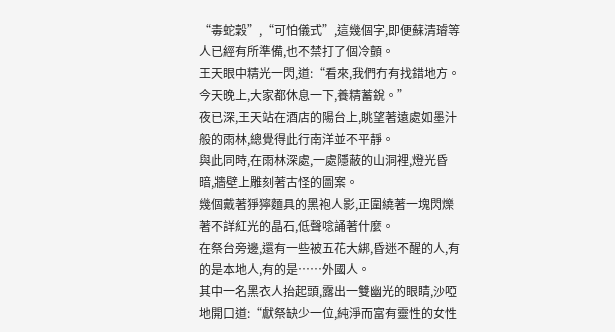“毒蛇穀”,“可怕儀式”,這幾個字,即便蘇清璿等人已經有所準備,也不禁打了個冷顫。
王天眼中精光一閃,道:“看來,我們冇有找錯地方。今天晚上,大家都休息一下,養精蓄銳。”
夜已深,王天站在酒店的陽台上,眺望著遠處如墨汁般的雨林,總覺得此行南洋並不平靜。
與此同時,在雨林深處,一處隱蔽的山洞裡,燈光昏暗,牆壁上雕刻著古怪的圖案。
幾個戴著猙獰麵具的黑袍人影,正圍繞著一塊閃爍著不詳紅光的晶石,低聲唸誦著什麼。
在祭台旁邊,還有一些被五花大綁,昏迷不醒的人,有的是本地人,有的是……外國人。
其中一名黑衣人抬起頭,露出一雙幽光的眼睛,沙啞地開口道:“獻祭缺少一位,純淨而富有靈性的女性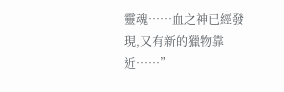靈魂……血之神已經發現,又有新的獵物靠近……”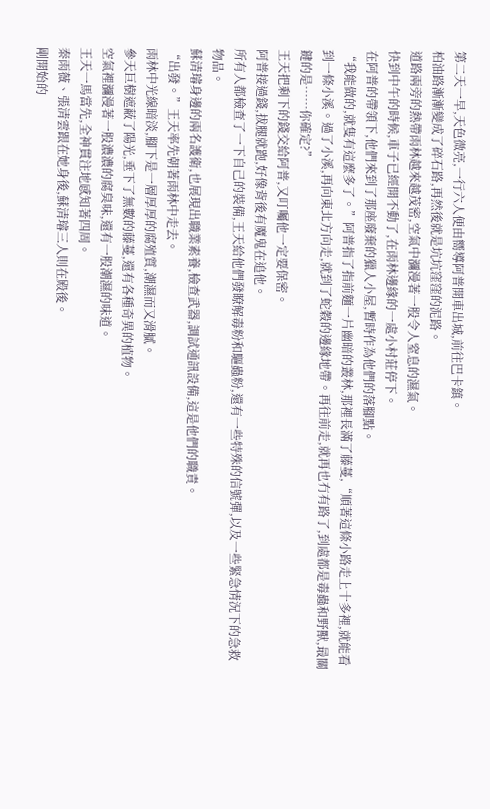第二天一早,天色微亮,一行六人便由嚮導阿普開車出城,前往巴卡鎮。
柏油路漸漸變成了碎石路,再然後就是坑坑窪窪的泥路。
道路兩旁的熱帶雨林越來越茂密,空氣中瀰漫著一股令人窒息的濕氣。
快到中午的時候,車子已經開不動了,在雨林邊緣的一處小村莊停下。
在阿普的帶領下,他們來到了那座廢棄的獵人小屋,暫時作為他們的落腳點。
“我能做的,就隻有這麼多了。”阿普指了指前麵一片幽暗的叢林,那裡長滿了藤蔓,“順著這條小路走上十多裡,就能看到一條小溪。過了小溪,再向東北方向走,就到了蛇穀的邊緣地帶。再往前走,就再也冇有路了,到處都是毒蟲和野獸,最關鍵的是……你確定?”
王天把剩下的錢交給阿普,又叮囑他一定要保密。
阿普接過錢,拔腿就跑,好像背後有魔鬼在追他。
所有人都檢查了一下自己的裝備,王天給他們發瞭解毒粉和驅蟲粉,還有一些特殊的信號彈,以及一些緊急情況下的急救物品。
蘇清璿身邊的兩名護衛,也展現出職業素養,檢查武器,調試通訊設備,這是他們的職責。
“出發。”王天率先朝著雨林中走去。
雨林中光線暗淡,腳下是一層厚厚的腐殖質,潮濕而又滑膩。
參天巨樹遮蔽了陽光,垂下了無數的藤蔓,還有各種奇異的植物。
空氣裡瀰漫著一股濃濃的腐臭味,還有一股潮濕的味道。
王天一馬當先,全神貫注地感知著四周。
秦雨薇、張清雲跟在她身後,蘇清璿三人則在殿後。
剛開始的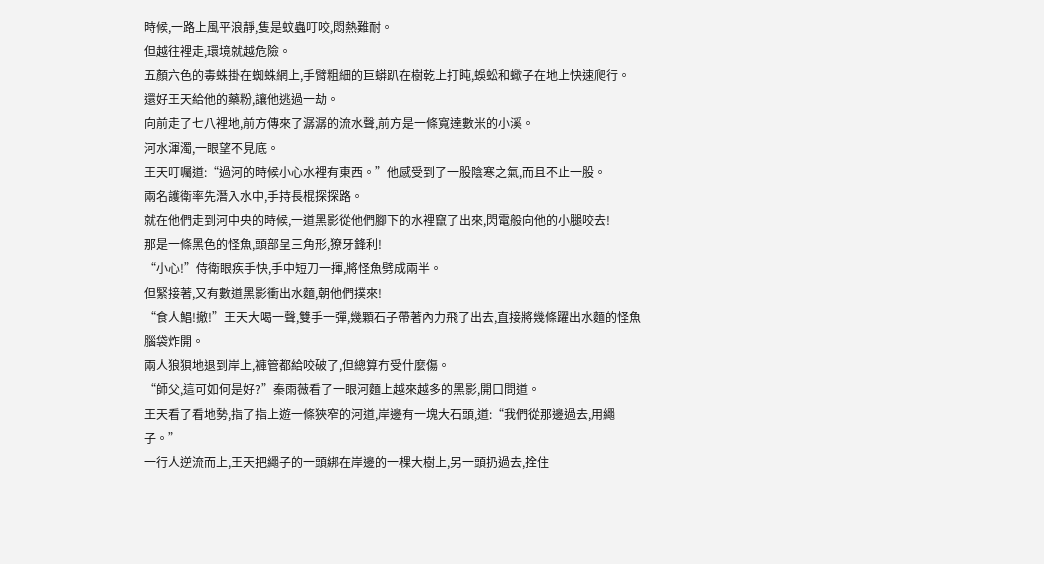時候,一路上風平浪靜,隻是蚊蟲叮咬,悶熱難耐。
但越往裡走,環境就越危險。
五顏六色的毒蛛掛在蜘蛛網上,手臂粗細的巨蟒趴在樹乾上打盹,蜈蚣和蠍子在地上快速爬行。
還好王天給他的藥粉,讓他逃過一劫。
向前走了七八裡地,前方傳來了潺潺的流水聲,前方是一條寬達數米的小溪。
河水渾濁,一眼望不見底。
王天叮囑道:“過河的時候小心水裡有東西。”他感受到了一股陰寒之氣,而且不止一股。
兩名護衛率先潛入水中,手持長棍探探路。
就在他們走到河中央的時候,一道黑影從他們腳下的水裡竄了出來,閃電般向他的小腿咬去!
那是一條黑色的怪魚,頭部呈三角形,獠牙鋒利!
“小心!”侍衛眼疾手快,手中短刀一揮,將怪魚劈成兩半。
但緊接著,又有數道黑影衝出水麵,朝他們撲來!
“食人鯧!撤!”王天大喝一聲,雙手一彈,幾顆石子帶著內力飛了出去,直接將幾條躍出水麵的怪魚腦袋炸開。
兩人狼狽地退到岸上,褲管都給咬破了,但總算冇受什麼傷。
“師父,這可如何是好?”秦雨薇看了一眼河麵上越來越多的黑影,開口問道。
王天看了看地勢,指了指上遊一條狹窄的河道,岸邊有一塊大石頭,道:“我們從那邊過去,用繩子。”
一行人逆流而上,王天把繩子的一頭綁在岸邊的一棵大樹上,另一頭扔過去,拴住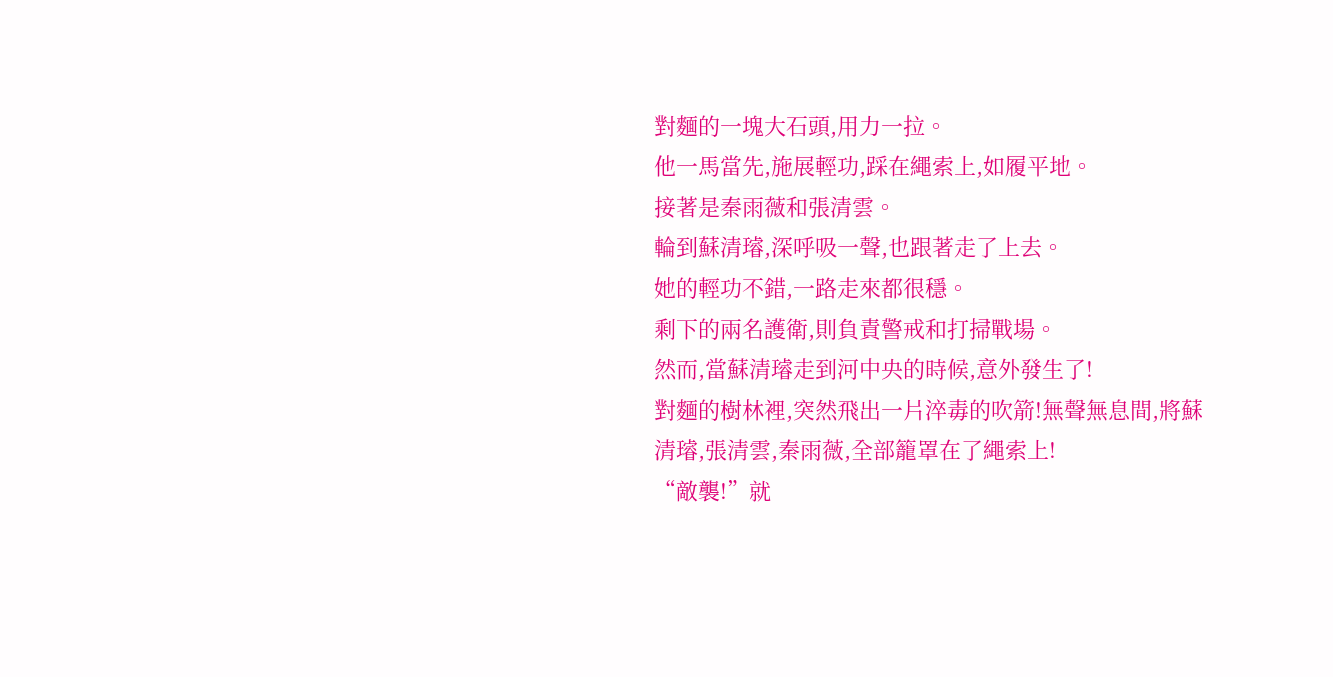對麵的一塊大石頭,用力一拉。
他一馬當先,施展輕功,踩在繩索上,如履平地。
接著是秦雨薇和張清雲。
輪到蘇清璿,深呼吸一聲,也跟著走了上去。
她的輕功不錯,一路走來都很穩。
剩下的兩名護衛,則負責警戒和打掃戰場。
然而,當蘇清璿走到河中央的時候,意外發生了!
對麵的樹林裡,突然飛出一片淬毒的吹箭!無聲無息間,將蘇清璿,張清雲,秦雨薇,全部籠罩在了繩索上!
“敵襲!”就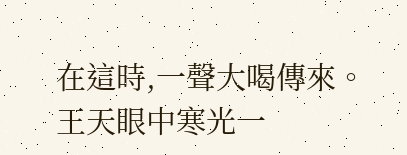在這時,一聲大喝傳來。
王天眼中寒光一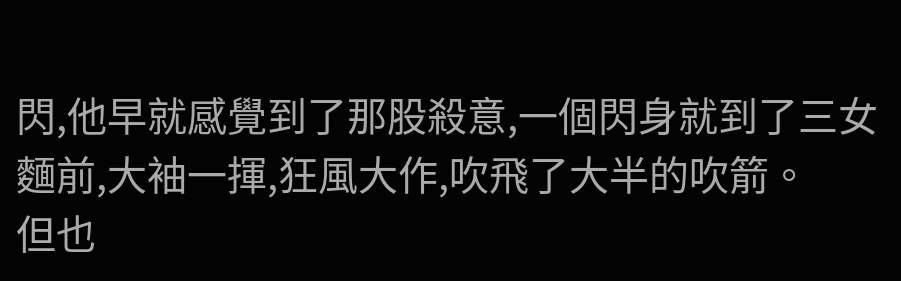閃,他早就感覺到了那股殺意,一個閃身就到了三女麵前,大袖一揮,狂風大作,吹飛了大半的吹箭。
但也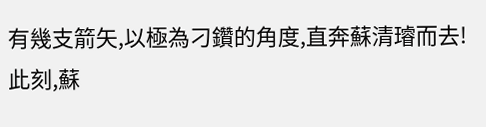有幾支箭矢,以極為刁鑽的角度,直奔蘇清璿而去!
此刻,蘇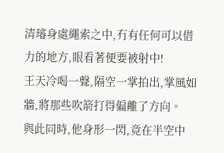清璿身處繩索之中,冇有任何可以借力的地方,眼看著便要被射中!
王天冷喝一聲,隔空一掌拍出,掌風如牆,將那些吹箭打得偏離了方向。
與此同時,他身形一閃,竟在半空中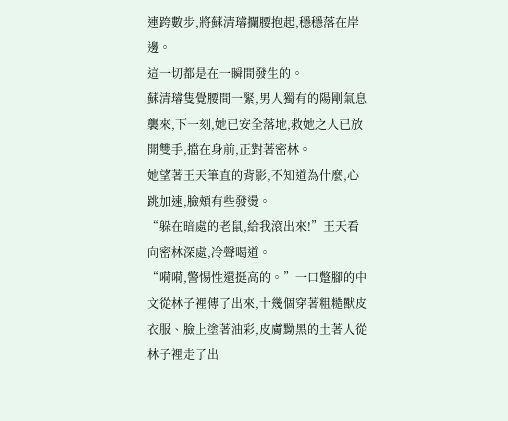連跨數步,將蘇清璿攔腰抱起,穩穩落在岸邊。
這一切都是在一瞬間發生的。
蘇清璿隻覺腰間一緊,男人獨有的陽剛氣息襲來,下一刻,她已安全落地,救她之人已放開雙手,擋在身前,正對著密林。
她望著王天筆直的背影,不知道為什麼,心跳加速,臉頰有些發燙。
“躲在暗處的老鼠,給我滾出來!”王天看向密林深處,冷聲喝道。
“嗬嗬,警惕性還挺高的。”一口蹩腳的中文從林子裡傳了出來,十幾個穿著粗糙獸皮衣服、臉上塗著油彩,皮膚黝黑的土著人從林子裡走了出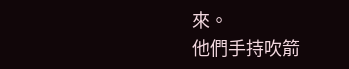來。
他們手持吹箭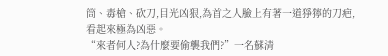筒、毒槍、砍刀,目光凶狠,為首之人臉上有著一道猙獰的刀疤,看起來極為凶惡。
“來者何人?為什麼要偷襲我們?”一名蘇清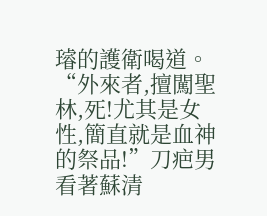璿的護衛喝道。
“外來者,擅闖聖林,死!尤其是女性,簡直就是血神的祭品!”刀疤男看著蘇清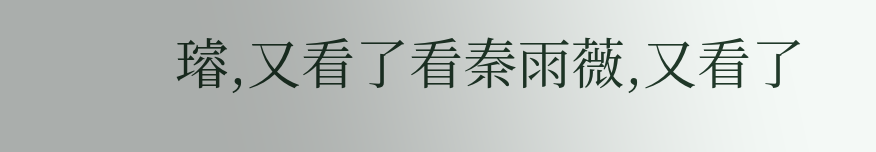璿,又看了看秦雨薇,又看了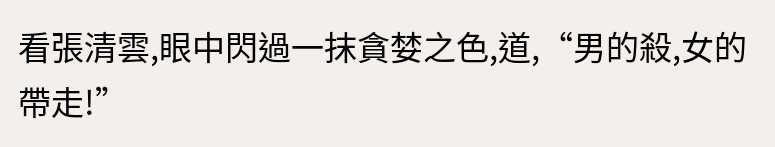看張清雲,眼中閃過一抹貪婪之色,道,“男的殺,女的帶走!”